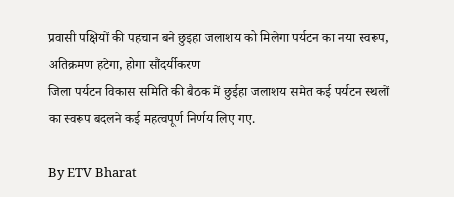प्रवासी पक्षियों की पहचान बने छुइहा जलाशय को मिलेगा पर्यटन का नया स्वरूप, अतिक्रमण हटेगा, होगा सौंदर्यीकरण
जिला पर्यटन विकास समिति की बैठक में छुईहा जलाशय समेत कई पर्यटन स्थलों का स्वरूप बदलने कई महत्वपूर्ण निर्णय लिए गए.

By ETV Bharat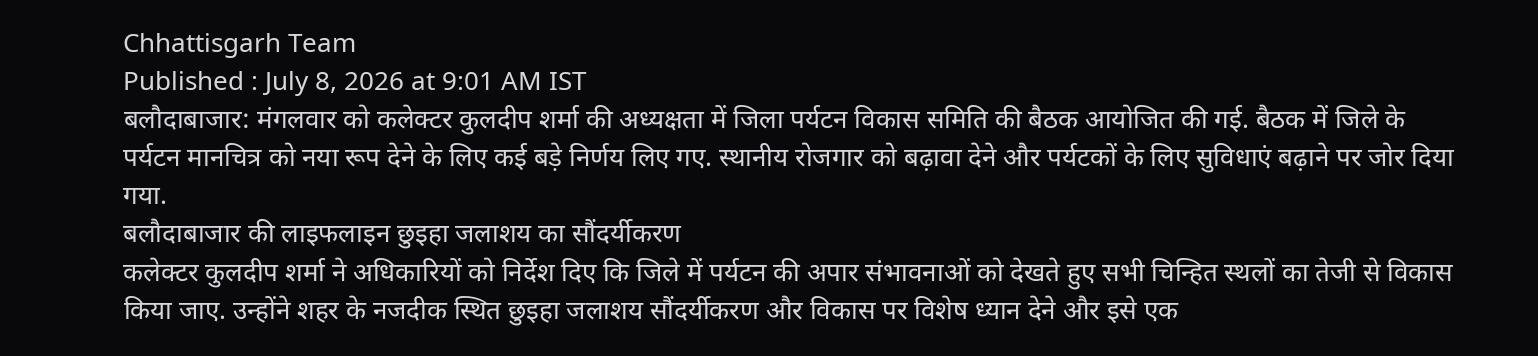Chhattisgarh Team
Published : July 8, 2026 at 9:01 AM IST
बलौदाबाजार: मंगलवार को कलेक्टर कुलदीप शर्मा की अध्यक्षता में जिला पर्यटन विकास समिति की बैठक आयोजित की गई. बैठक में जिले के पर्यटन मानचित्र को नया रूप देने के लिए कई बड़े निर्णय लिए गए. स्थानीय रोजगार को बढ़ावा देने और पर्यटकों के लिए सुविधाएं बढ़ाने पर जोर दिया गया.
बलौदाबाजार की लाइफलाइन छुइहा जलाशय का सौंदर्यीकरण
कलेक्टर कुलदीप शर्मा ने अधिकारियों को निर्देश दिए कि जिले में पर्यटन की अपार संभावनाओं को देखते हुए सभी चिन्हित स्थलों का तेजी से विकास किया जाए. उन्होंने शहर के नजदीक स्थित छुइहा जलाशय सौंदर्यीकरण और विकास पर विशेष ध्यान देने और इसे एक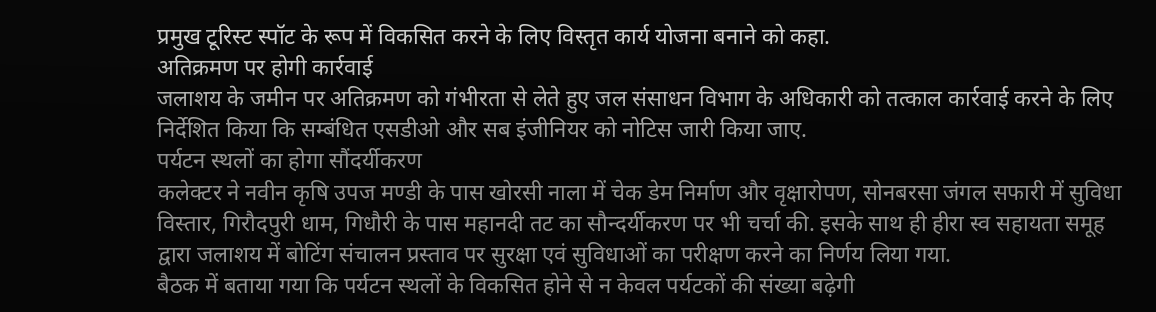प्रमुख टूरिस्ट स्पॉट के रूप में विकसित करने के लिए विस्तृत कार्य योजना बनाने को कहा.
अतिक्रमण पर होगी कार्रवाई
जलाशय के जमीन पर अतिक्रमण को गंभीरता से लेते हुए जल संसाधन विभाग के अधिकारी को तत्काल कार्रवाई करने के लिए निर्देशित किया कि सम्बंधित एसडीओ और सब इंजीनियर को नोटिस जारी किया जाए.
पर्यटन स्थलों का होगा सौंदर्यीकरण
कलेक्टर ने नवीन कृषि उपज मण्डी के पास खोरसी नाला में चेक डेम निर्माण और वृक्षारोपण, सोनबरसा जंगल सफारी में सुविधा विस्तार, गिरौदपुरी धाम, गिधौरी के पास महानदी तट का सौन्दर्यीकरण पर भी चर्चा की. इसके साथ ही हीरा स्व सहायता समूह द्वारा जलाशय में बोटिंग संचालन प्रस्ताव पर सुरक्षा एवं सुविधाओं का परीक्षण करने का निर्णय लिया गया.
बैठक में बताया गया कि पर्यटन स्थलों के विकसित होने से न केवल पर्यटकों की संख्या बढ़ेगी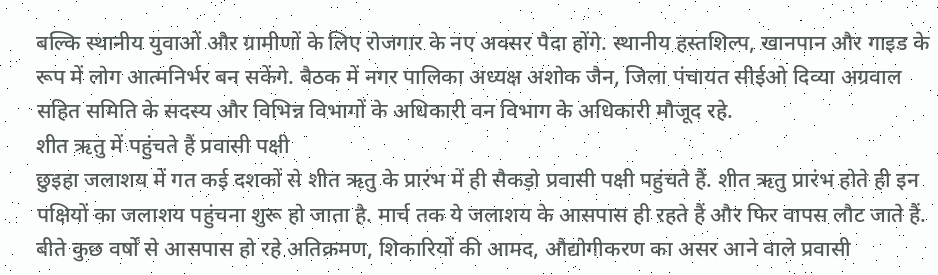बल्कि स्थानीय युवाओं और ग्रामीणों के लिए रोजगार के नए अवसर पैदा होंगे. स्थानीय हस्तशिल्प, खानपान और गाइड के रूप में लोग आत्मनिर्भर बन सकेंगे. बैठक में नगर पालिका अध्यक्ष अशोक जैन, जिला पंचायत सीईओ दिव्या अग्रवाल सहित समिति के सदस्य और विभिन्न विभागों के अधिकारी वन विभाग के अधिकारी मौजूद रहे.
शीत ऋतु में पहुंचते हैं प्रवासी पक्षी
छुइहा जलाशय में गत कई दशकों से शीत ऋतु के प्रारंभ में ही सैकड़ो प्रवासी पक्षी पहुंचते हैं. शीत ऋतु प्रारंभ होते ही इन पक्षियों का जलाशय पहुंचना शुरू हो जाता है. मार्च तक ये जलाशय के आसपास ही रहते हैं और फिर वापस लौट जाते हैं. बीते कुछ वर्षों से आसपास हो रहे अतिक्रमण, शिकारियों की आमद, औद्योगीकरण का असर आने वाले प्रवासी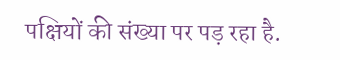पक्षियों की संख्या पर पड़ रहा है.